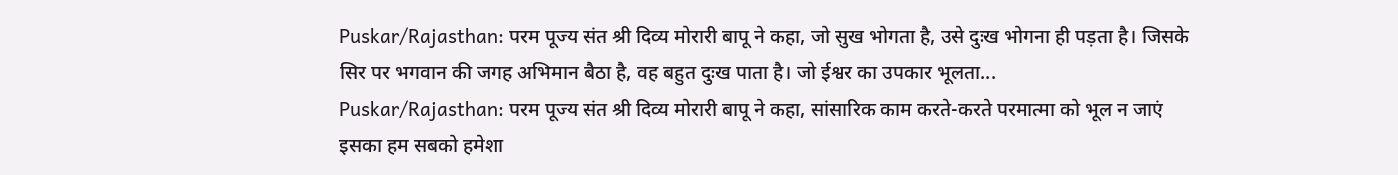Puskar/Rajasthan: परम पूज्य संत श्री दिव्य मोरारी बापू ने कहा, जो सुख भोगता है, उसे दुःख भोगना ही पड़ता है। जिसके सिर पर भगवान की जगह अभिमान बैठा है, वह बहुत दुःख पाता है। जो ईश्वर का उपकार भूलता...
Puskar/Rajasthan: परम पूज्य संत श्री दिव्य मोरारी बापू ने कहा, सांसारिक काम करते-करते परमात्मा को भूल न जाएं इसका हम सबको हमेशा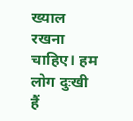ख्याल रखना चाहिए। हम लोग दुःखी हैं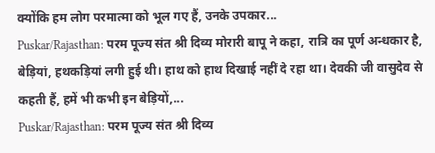क्योंकि हम लोग परमात्मा को भूल गए हैं, उनके उपकार...
Puskar/Rajasthan: परम पूज्य संत श्री दिव्य मोरारी बापू ने कहा, रात्रि का पूर्ण अन्धकार है, बेड़ियां, हथकड़ियां लगी हुई थी। हाथ को हाथ दिखाई नहीं दे रहा था। देवकी जी वासुदेव से कहती हैं, हमें भी कभी इन बेड़ियों,...
Puskar/Rajasthan: परम पूज्य संत श्री दिव्य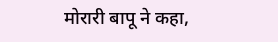मोरारी बापू ने कहा,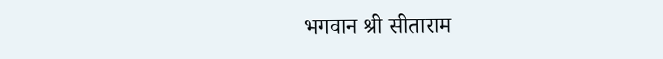भगवान श्री सीताराम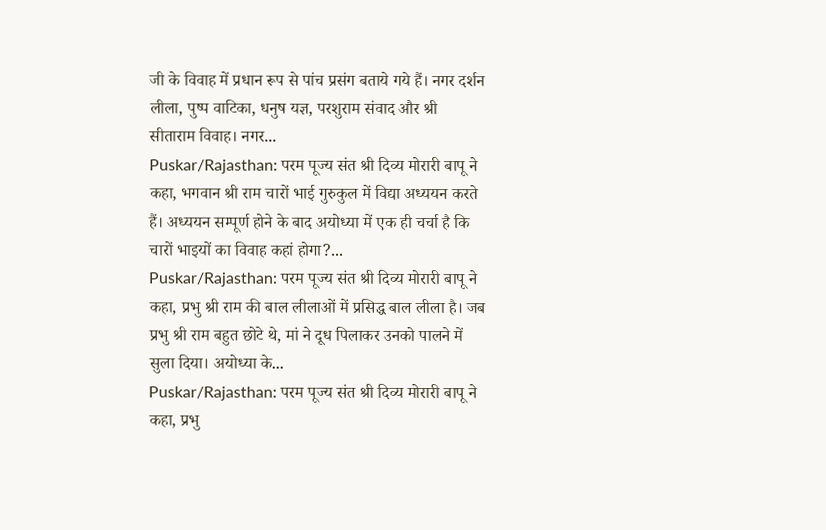जी के विवाह में प्रधान रूप से पांच प्रसंग बताये गये हैं। नगर दर्शन लीला, पुष्प वाटिका, धनुष यज्ञ, परशुराम संवाद और श्री सीताराम विवाह। नगर...
Puskar/Rajasthan: परम पूज्य संत श्री दिव्य मोरारी बापू ने कहा, भगवान श्री राम चारों भाई गुरुकुल में विद्या अध्ययन करते हैं। अध्ययन सम्पूर्ण होने के बाद अयोध्या में एक ही चर्चा है कि चारों भाइयों का विवाह कहां होगा?...
Puskar/Rajasthan: परम पूज्य संत श्री दिव्य मोरारी बापू ने कहा, प्रभु श्री राम की बाल लीलाओं में प्रसिद्ध बाल लीला है। जब प्रभु श्री राम बहुत छोटे थे, मां ने दूध पिलाकर उनको पालने में सुला दिया। अयोध्या के...
Puskar/Rajasthan: परम पूज्य संत श्री दिव्य मोरारी बापू ने कहा, प्रभु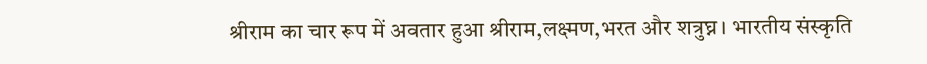श्रीराम का चार रूप में अवतार हुआ श्रीराम,लक्ष्मण,भरत और शत्रुघ्न। भारतीय संस्कृति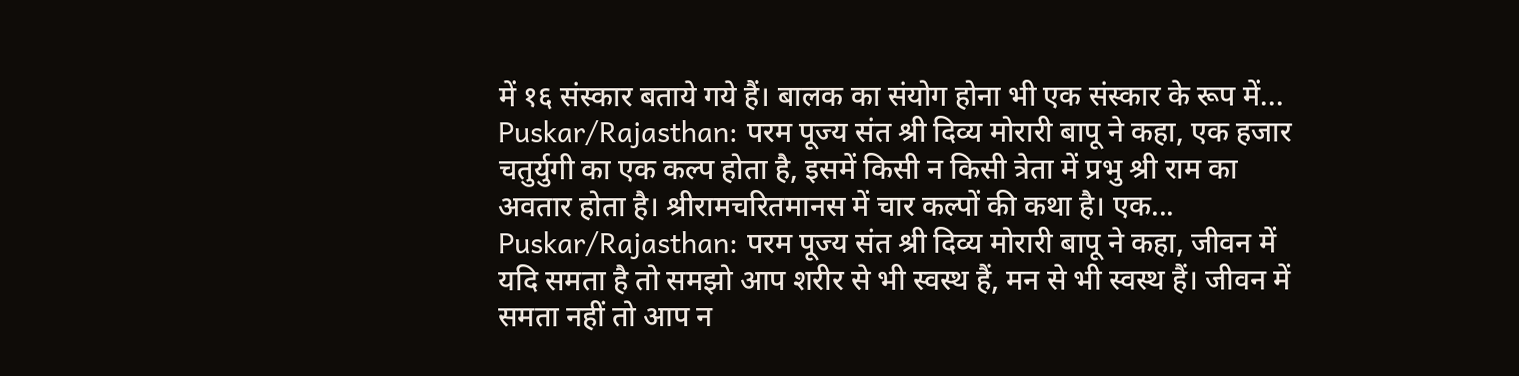में १६ संस्कार बताये गये हैं। बालक का संयोग होना भी एक संस्कार के रूप में...
Puskar/Rajasthan: परम पूज्य संत श्री दिव्य मोरारी बापू ने कहा, एक हजार चतुर्युगी का एक कल्प होता है, इसमें किसी न किसी त्रेता में प्रभु श्री राम का अवतार होता है। श्रीरामचरितमानस में चार कल्पों की कथा है। एक...
Puskar/Rajasthan: परम पूज्य संत श्री दिव्य मोरारी बापू ने कहा, जीवन में यदि समता है तो समझो आप शरीर से भी स्वस्थ हैं, मन से भी स्वस्थ हैं। जीवन में समता नहीं तो आप न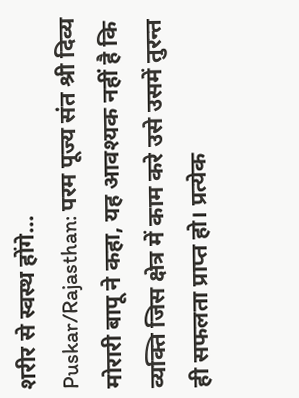शरीर से स्वस्थ होंगे...
Puskar/Rajasthan: परम पूज्य संत श्री दिव्य मोरारी बापू ने कहा, यह आवश्यक नहीं है कि व्यक्ति जिस क्षेत्र में काम करे उसे उसमें तुरन्त ही सफलता प्राप्त हो। प्रत्येक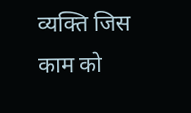व्यक्ति जिस काम को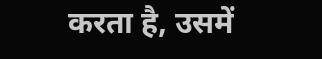करता है, उसमें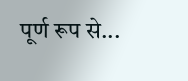पूर्ण रूप से...